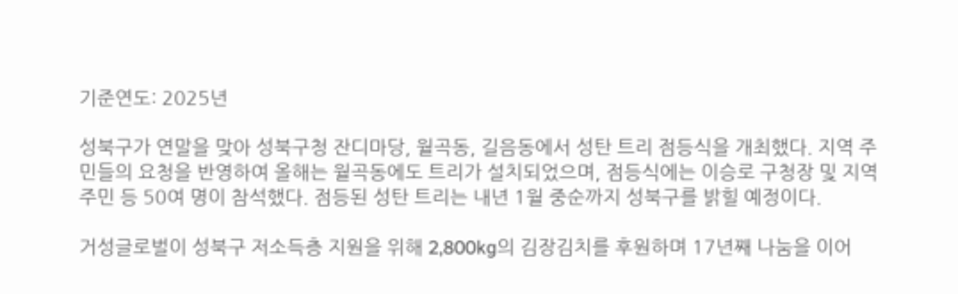기준연도: 2025년

성북구가 연말을 맞아 성북구청 잔디마당, 월곡동, 길음동에서 성탄 트리 점등식을 개최했다. 지역 주민들의 요청을 반영하여 올해는 월곡동에도 트리가 설치되었으며, 점등식에는 이승로 구청장 및 지역 주민 등 50여 명이 참석했다. 점등된 성탄 트리는 내년 1월 중순까지 성북구를 밝힐 예정이다.

거성글로벌이 성북구 저소득층 지원을 위해 2,800kg의 김장김치를 후원하며 17년째 나눔을 이어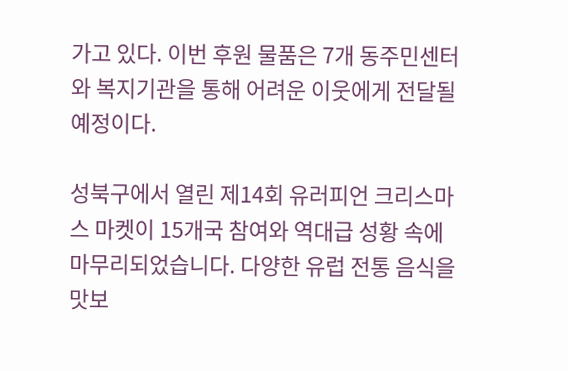가고 있다. 이번 후원 물품은 7개 동주민센터와 복지기관을 통해 어려운 이웃에게 전달될 예정이다.

성북구에서 열린 제14회 유러피언 크리스마스 마켓이 15개국 참여와 역대급 성황 속에 마무리되었습니다. 다양한 유럽 전통 음식을 맛보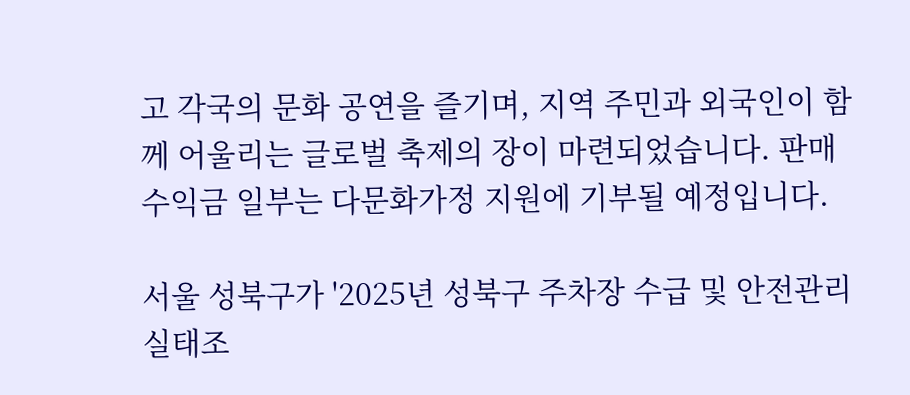고 각국의 문화 공연을 즐기며, 지역 주민과 외국인이 함께 어울리는 글로벌 축제의 장이 마련되었습니다. 판매 수익금 일부는 다문화가정 지원에 기부될 예정입니다.

서울 성북구가 '2025년 성북구 주차장 수급 및 안전관리 실태조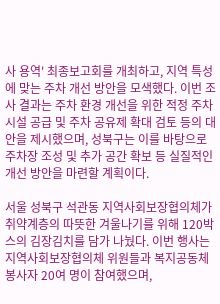사 용역' 최종보고회를 개최하고, 지역 특성에 맞는 주차 개선 방안을 모색했다. 이번 조사 결과는 주차 환경 개선을 위한 적정 주차시설 공급 및 주차 공유제 확대 검토 등의 대안을 제시했으며, 성북구는 이를 바탕으로 주차장 조성 및 추가 공간 확보 등 실질적인 개선 방안을 마련할 계획이다.

서울 성북구 석관동 지역사회보장협의체가 취약계층의 따뜻한 겨울나기를 위해 120박스의 김장김치를 담가 나눴다. 이번 행사는 지역사회보장협의체 위원들과 복지공동체 봉사자 20여 명이 참여했으며,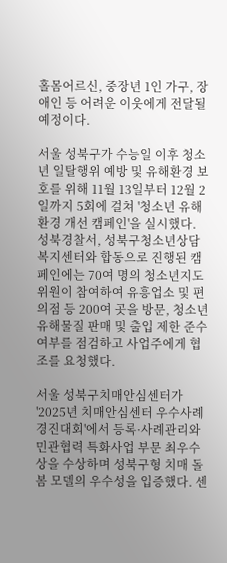홀몸어르신, 중장년 1인 가구, 장애인 등 어려운 이웃에게 전달될 예정이다.

서울 성북구가 수능일 이후 청소년 일탈행위 예방 및 유해환경 보호를 위해 11월 13일부터 12월 2일까지 5회에 걸쳐 '청소년 유해환경 개선 캠페인'을 실시했다. 성북경찰서, 성북구청소년상담복지센터와 합동으로 진행된 캠페인에는 70여 명의 청소년지도위원이 참여하여 유흥업소 및 편의점 등 200여 곳을 방문, 청소년 유해물질 판매 및 출입 제한 준수 여부를 점검하고 사업주에게 협조를 요청했다.

서울 성북구치매안심센터가 '2025년 치매안심센터 우수사례 경진대회'에서 등록·사례관리와 민관협력 특화사업 부문 최우수상을 수상하며 성북구형 치매 돌봄 모델의 우수성을 입증했다. 센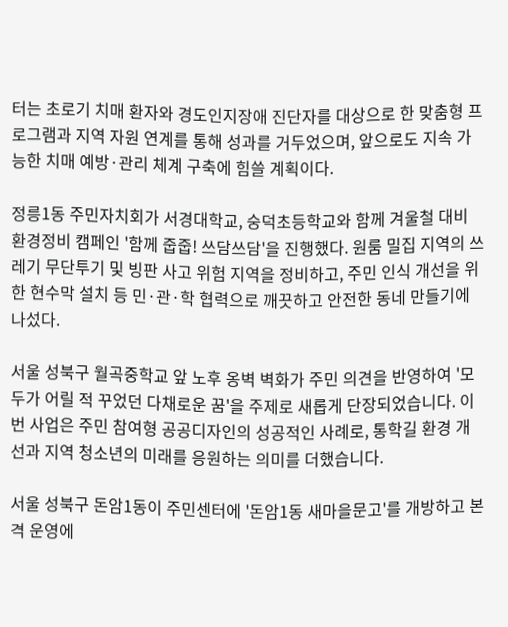터는 초로기 치매 환자와 경도인지장애 진단자를 대상으로 한 맞춤형 프로그램과 지역 자원 연계를 통해 성과를 거두었으며, 앞으로도 지속 가능한 치매 예방·관리 체계 구축에 힘쓸 계획이다.

정릉1동 주민자치회가 서경대학교, 숭덕초등학교와 함께 겨울철 대비 환경정비 캠페인 '함께 줍줍! 쓰담쓰담'을 진행했다. 원룸 밀집 지역의 쓰레기 무단투기 및 빙판 사고 위험 지역을 정비하고, 주민 인식 개선을 위한 현수막 설치 등 민·관·학 협력으로 깨끗하고 안전한 동네 만들기에 나섰다.

서울 성북구 월곡중학교 앞 노후 옹벽 벽화가 주민 의견을 반영하여 '모두가 어릴 적 꾸었던 다채로운 꿈'을 주제로 새롭게 단장되었습니다. 이번 사업은 주민 참여형 공공디자인의 성공적인 사례로, 통학길 환경 개선과 지역 청소년의 미래를 응원하는 의미를 더했습니다.

서울 성북구 돈암1동이 주민센터에 '돈암1동 새마을문고'를 개방하고 본격 운영에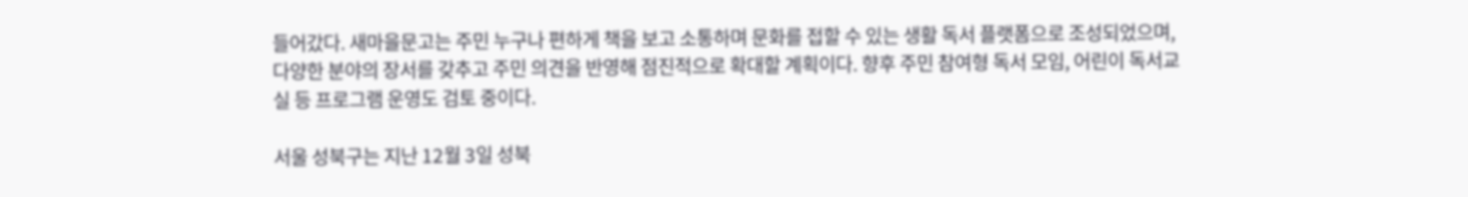들어갔다. 새마을문고는 주민 누구나 편하게 책을 보고 소통하며 문화를 접할 수 있는 생활 독서 플랫폼으로 조성되었으며, 다양한 분야의 장서를 갖추고 주민 의견을 반영해 점진적으로 확대할 계획이다. 향후 주민 참여형 독서 모임, 어린이 독서교실 등 프로그램 운영도 검토 중이다.

서울 성북구는 지난 12월 3일 성북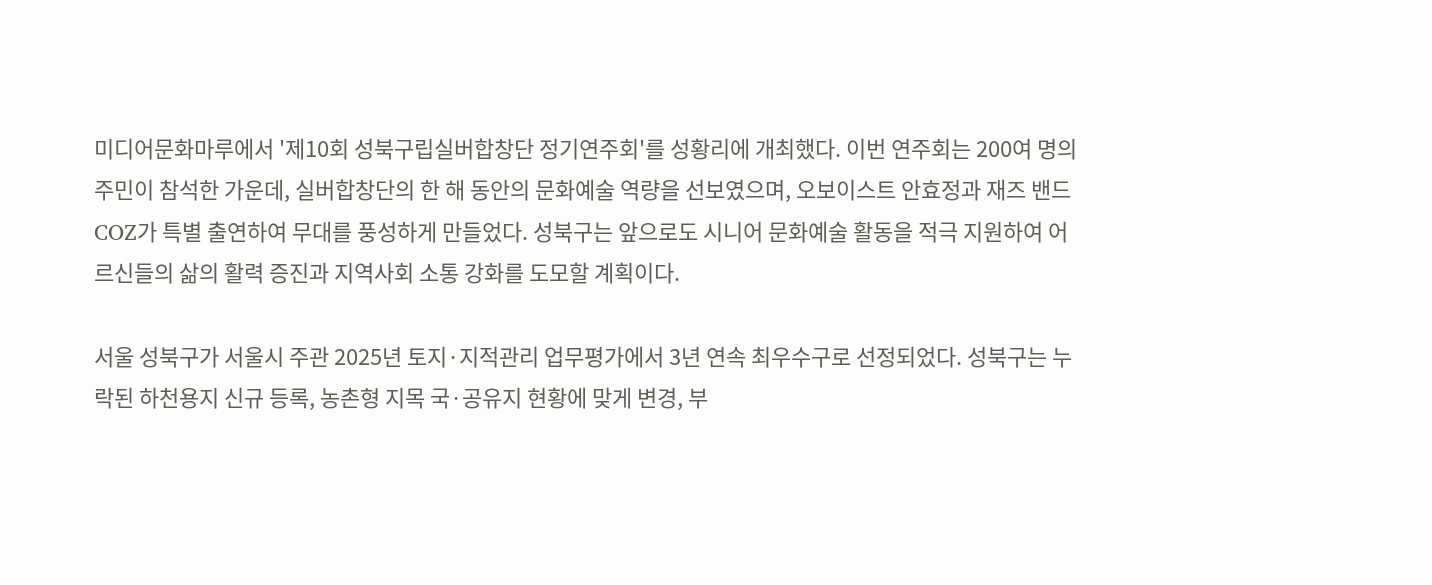미디어문화마루에서 '제10회 성북구립실버합창단 정기연주회'를 성황리에 개최했다. 이번 연주회는 200여 명의 주민이 참석한 가운데, 실버합창단의 한 해 동안의 문화예술 역량을 선보였으며, 오보이스트 안효정과 재즈 밴드 COZ가 특별 출연하여 무대를 풍성하게 만들었다. 성북구는 앞으로도 시니어 문화예술 활동을 적극 지원하여 어르신들의 삶의 활력 증진과 지역사회 소통 강화를 도모할 계획이다.

서울 성북구가 서울시 주관 2025년 토지·지적관리 업무평가에서 3년 연속 최우수구로 선정되었다. 성북구는 누락된 하천용지 신규 등록, 농촌형 지목 국·공유지 현황에 맞게 변경, 부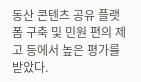동산 콘텐츠 공유 플랫폼 구축 및 민원 편의 제고 등에서 높은 평가를 받았다.